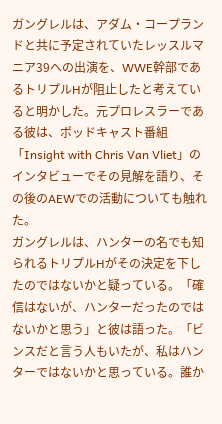ガングレルは、アダム・コープランドと共に予定されていたレッスルマニア39への出演を、WWE幹部であるトリプルHが阻止したと考えていると明かした。元プロレスラーである彼は、ポッドキャスト番組「Insight with Chris Van Vliet」のインタビューでその見解を語り、その後のAEWでの活動についても触れた。
ガングレルは、ハンターの名でも知られるトリプルHがその決定を下したのではないかと疑っている。「確信はないが、ハンターだったのではないかと思う」と彼は語った。「ビンスだと言う人もいたが、私はハンターではないかと思っている。誰か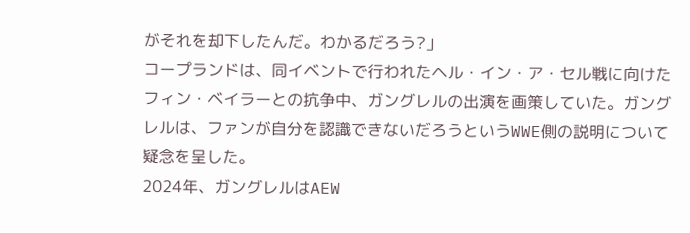がそれを却下したんだ。わかるだろう?」
コープランドは、同イベントで行われたヘル・イン・ア・セル戦に向けたフィン・ベイラーとの抗争中、ガングレルの出演を画策していた。ガングレルは、ファンが自分を認識できないだろうというWWE側の説明について疑念を呈した。
2024年、ガングレルはAEW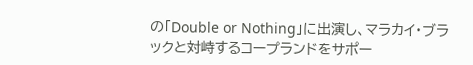の「Double or Nothing」に出演し、マラカイ・ブラックと対峙するコープランドをサポー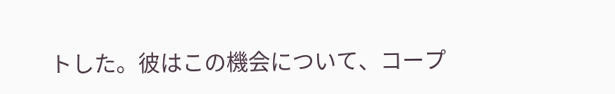トした。彼はこの機会について、コープ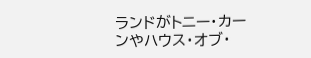ランドがトニー・カーンやハウス・オブ・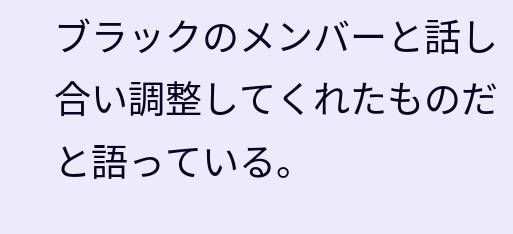ブラックのメンバーと話し合い調整してくれたものだと語っている。